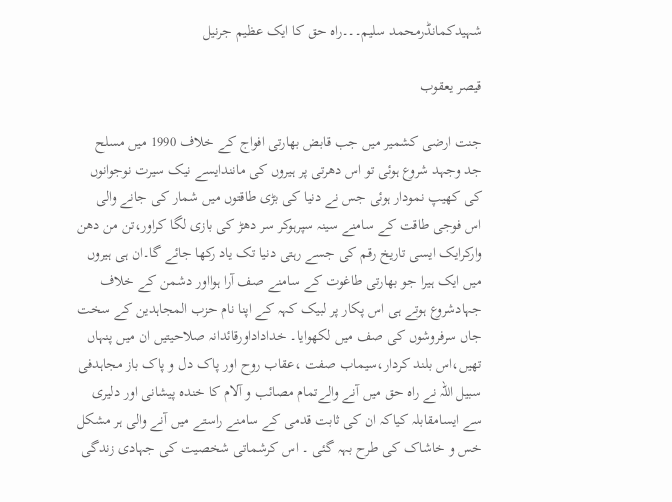شہیدکمانڈرمحمد سلیم۔۔۔راہ حق کا ایک عظیم جرنیل

قیصر یعقوب

جنت ارضی کشمیر میں جب قابض بھارتی افواج کے خلاف 1990 میں مسلح جد وجہد شروع ہوئی تو اس دھرتی پر ہیروں کی مانندایسے نیک سیرت نوجوانوں کی کھیپ نمودار ہوئی جس نے دنیا کی بڑی طاقتوں میں شمار کی جانے والی اس فوجی طاقت کے سامنے سینہ سپرہوکر سر دھڑ کی بازی لگا کراور،تن من دھن وارکرایک ایسی تاریخ رقم کی جسے رہتی دنیا تک یاد رکھا جائے گا۔ان ہی ہیروں میں ایک ہیرا جو بھارتی طاغوت کے سامنے صف آرا ہوااور دشمن کے خلاف جہادشروع ہوتے ہی اس پکار پر لبیک کہہ کے اپنا نام حزب المجاہدین کے سخت جاں سرفروشوں کی صف میں لکھوایا۔ خداداداورقائدانہ صلاحیتیں ان میں پنہاں تھیں،اس بلند کردار،سیماب صفت ،عقاب روح اور پاک دل و پاک باز مجاہدفی سبیل اللہ نے راہ حق میں آنے والےتمام مصائب و آلام کا خندہ پیشانی اور دلیری سے ایسامقابلہ کیاکہ ان کی ثابت قدمی کے سامنے راستے میں آنے والی ہر مشکل خس و خاشاک کی طرح بہہ گئی ۔ اس کرشماتی شخصیت کی جہادی زندگی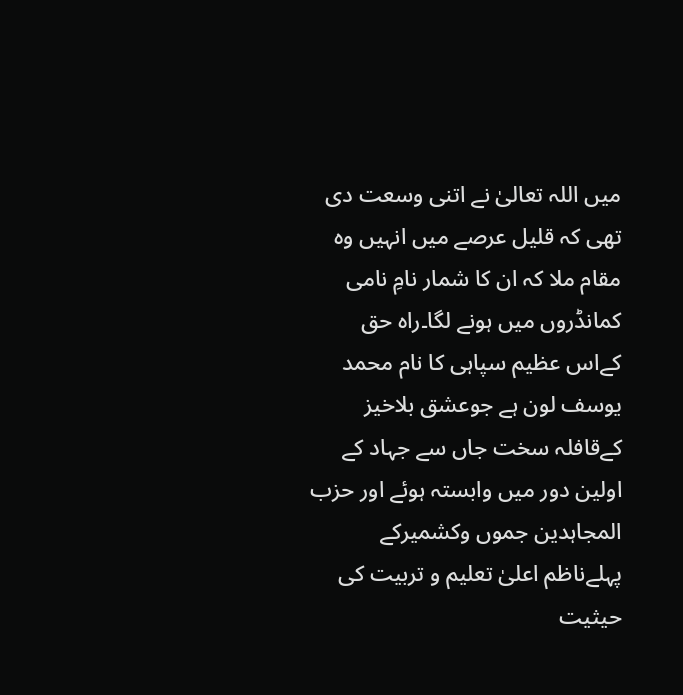میں اللہ تعالیٰ نے اتنی وسعت دی تھی کہ قلیل عرصے میں انہیں وہ مقام ملا کہ ان کا شمار نامِ نامی کمانڈروں میں ہونے لگا۔راہ حق کےاس عظیم سپاہی کا نام محمد یوسف لون ہے جوعشق بلاخیز کےقافلہ سخت جاں سے جہاد کے اولین دور میں وابستہ ہوئے اور حزب المجاہدین جموں وکشمیرکے پہلےناظم اعلیٰ تعلیم و تربیت کی حیثیت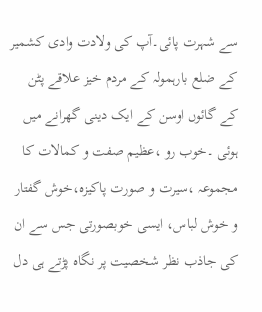سے شہرت پائی۔آپ کی ولادت وادی کشمیر کے ضلع بارہمولہ کے مردم خیز علاقے پٹن کے گائوں اوسن کے ایک دینی گھرانے میں ہوئی ۔خوب رو ،عظیم صفت و کمالات کا مجموعہ ،سیرت و صورت پاکیزہ،خوش گفتار و خوش لباس، ایسی خوبصورتی جس سے ان کی جاذب نظر شخصیت پر نگاہ پڑتے ہی دل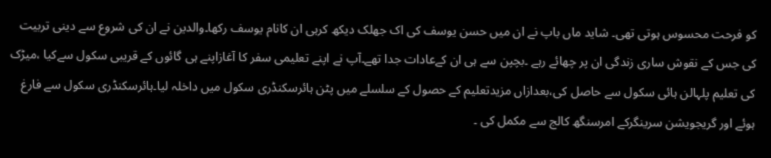کو فرحت محسوس ہوتی تھی۔ شاید ماں باپ نے ان میں حسن یوسف کی اک جھلک دیکھ کرہی ان کانام یوسف رکھا۔والدین نے ان کی شروع سے دینی تربیت کی جس کے نقوش ساری زندگی ان پر چھائے رہے ۔بچپن سے ہی ان کےعادات جدا تھے۔آپ نے اپنے تعلیمی سفر کا آغازاپنے ہی گائوں کے قریبی سکول سےکیا ،میڑک کی تعلیم پلہالن ہائی سکول سے حاصل کی،بعدازاں مزیدتعلیم کے حصول کے سلسلے میں پٹن ہائرسکنڈری سکول میں داخلہ لیا۔ہائرسکنڈری سکول سے فارغ ہوئے اور گریجویشن سرینگرکے امرسنگھ کالج سے مکمل کی ۔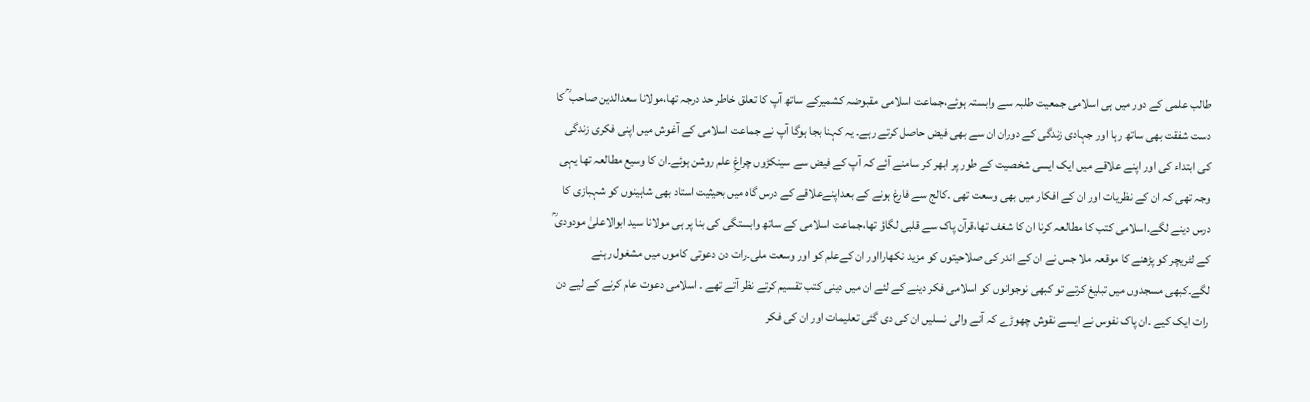طالب علمی کے دور میں ہی اسلامی جمعیت طلبہ سے وابستہ ہوئے،جماعت اسلامی مقبوضہ کشمیرکے ساتھ آپ کا تعلق خاطر حد درجہ تھا،مولانا سعدالدین صاحب ؒ کا دست شفقت بھی ساتھ رہا اور جہادی زندگی کے دوران ان سے بھی فیض حاصل کرتے رہے۔ یہ کہنا بجا ہوگا آپ نے جماعت اسلامی کے آغوش میں اپنی فکری زندگی کی ابتداء کی اور اپنے علاقے میں ایک ایسی شخصیت کے طور پر ابھر کر سامنے آئے کہ آپ کے فیض سے سینکڑوں چراغِ علم روشن ہوئے۔ان کا وسیع مطالعہ تھا یہی وجہ تھی کہ ان کے نظریات اور ان کے افکار میں بھی وسعت تھی ۔کالج سے فارغ ہونے کے بعداپنےعلاقے کے درس گاہ میں بحیثیت استاد بھی شاہینوں کو شہبازی کا درس دینے لگے۔اسلامی کتب کا مطالعہ کرنا ان کا شغف تھا،قرآن پاک سے قلبی لگاؤ تھا،جماعت اسلامی کے ساتھ وابستگی کی بنا پر ہی مولانا سید ابوالاعلیٰ مودودی ؒ کے لٹریچر کو پڑھنے کا موقعہ ملا جس نے ان کے اندر کی صلاحیتوں کو مزید نکھارااور ان کےعلم کو اور وسعت ملی۔رات دن دعوتی کاموں میں مشغول رہنے لگے۔کبھی مسجدوں میں تبلیغ کرتے تو کبھی نوجوانوں کو اسلامی فکر دینے کے لئے ان میں دینی کتب تقسیم کرتے نظر آتے تھے ۔ اسلامی دعوت عام کرنے کے لیے دن رات ایک کیے ۔ان پاک نفوس نے ایسے نقوش چھوڑے کہ آنے والی نسلیں ان کی دی گئی تعلیمات اور ان کی فکر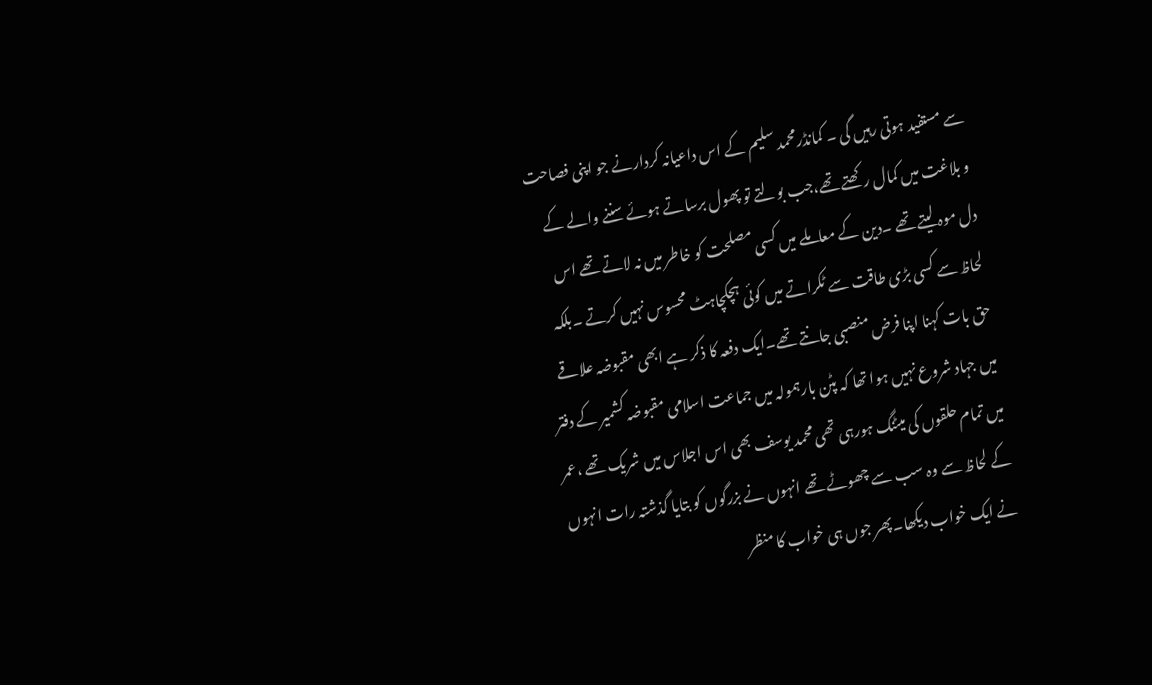سے مستفید ہوتی رہیں گی ۔ کمانڈرمحمد سلیم کے اس داعیانہ کردارنے جو اپنی فصاحت و بلاغت میں کمال رکھتے تھے،جب بولتے تو پھول برساتے ہوئے سننے والے کے دل موہ لیتے تھے ۔دین کے معاملے میں کسی مصلحت کو خاطر میں نہ لاتے تھے اس لحاظ سے کسی بڑی طاقت سے ٹکراتے میں کوئی ہچکچاہٹ محسوس نہیں کرتے ۔بلکہ حق بات کہنا اپنا فرض منصبی جانتے تھے۔ایک دفعہ کا ذکر ہے ابھی مقبوضہ علاقے میں جہاد شروع نہیں ہوا تھا کہ پٹن بارہمولہ میں جماعت اسلامی مقبوضہ کشمیر کے دفتر میں تمام حلقوں کی میٹنگ ہورہی تھی محمد یوسف بھی اس اجلاس میں شریک تھے ،عمر کے لحاظ سے وہ سب سے چھوٹے تھے انہوں نے بزرگوں کو بتایا گذشتہ رات انہوں نے ایک خواب دیکھا۔پھر جوں ہی خواب کا منظر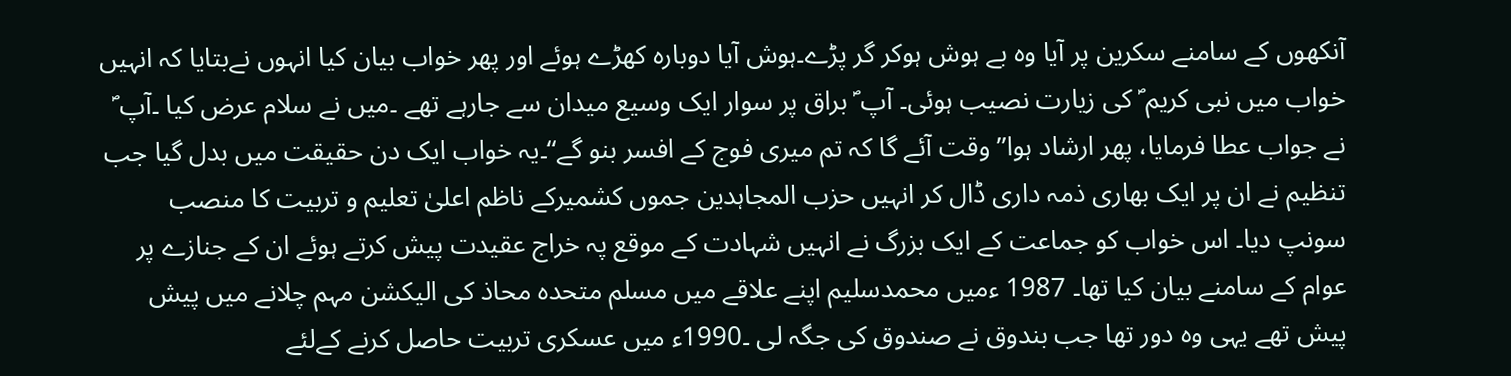آنکھوں کے سامنے سکرین پر آیا وہ بے ہوش ہوکر گر پڑے۔ہوش آیا دوبارہ کھڑے ہوئے اور پھر خواب بیان کیا انہوں نےبتایا کہ انہیں خواب میں نبی کریم ؐ کی زیارت نصیب ہوئی۔ آپ ؐ براق پر سوار ایک وسیع میدان سے جارہے تھے ۔میں نے سلام عرض کیا ۔آپ ؐ نے جواب عطا فرمایا، پھر ارشاد ہوا’’ وقت آئے گا کہ تم میری فوج کے افسر بنو گے‘‘۔یہ خواب ایک دن حقیقت میں بدل گیا جب تنظیم نے ان پر ایک بھاری ذمہ داری ڈال کر انہیں حزب المجاہدین جموں کشمیرکے ناظم اعلیٰ تعلیم و تربیت کا منصب سونپ دیا۔ اس خواب کو جماعت کے ایک بزرگ نے انہیں شہادت کے موقع پہ خراج عقیدت پیش کرتے ہوئے ان کے جنازے پر عوام کے سامنے بیان کیا تھا۔ 1987 ءمیں محمدسلیم اپنے علاقے میں مسلم متحدہ محاذ کی الیکشن مہم چلانے میں پیش پیش تھے یہی وہ دور تھا جب بندوق نے صندوق کی جگہ لی ۔1990ء میں عسکری تربیت حاصل کرنے کےلئے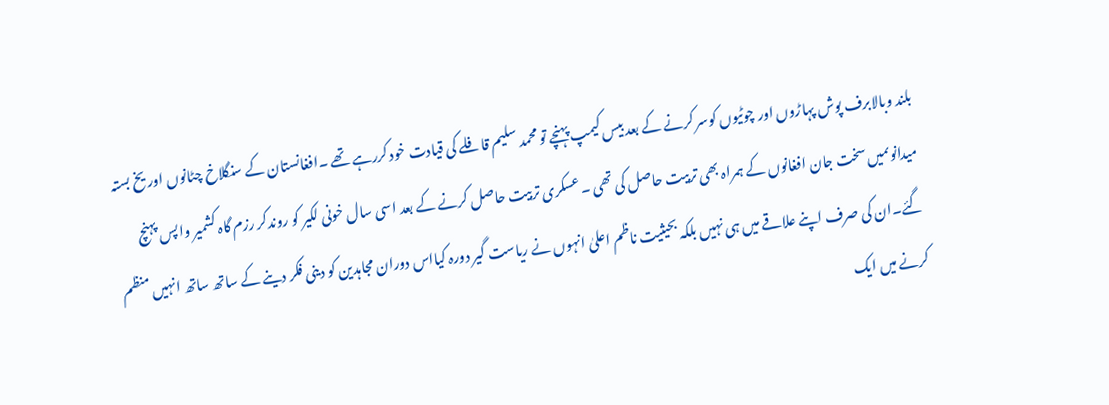بلند وبالابرف پوش پہاڑوں اور چوٹیوں کوسر کرنے کے بعد بیس کیمپ پہنچے تو محمد سلیم قافلے کی قیادت خود کررہے تھے ۔افغانستان کے سنگلاخ چٹانوں اور یخ بستہ میدانوںمیں سخت جان افغانوں کے ہمراہ بھی تربیت حاصل کی تھی ۔عسکری تربیت حاصل کرنے کے بعد اسی سال خونی لکیر کو روندکر رزم گاہ کشمیر واپس پہنچ گئے۔ان کی صرف اپنے علاقے میں ہی نہیں بلکہ بحیثیت ناظم اعلیٰ انہوں نے ریاست گیر دورہ کیااس دوران مجاہدین کو دینی فکر دینے کے ساتھ ساتھ انہیں منظم کرنے میں ایک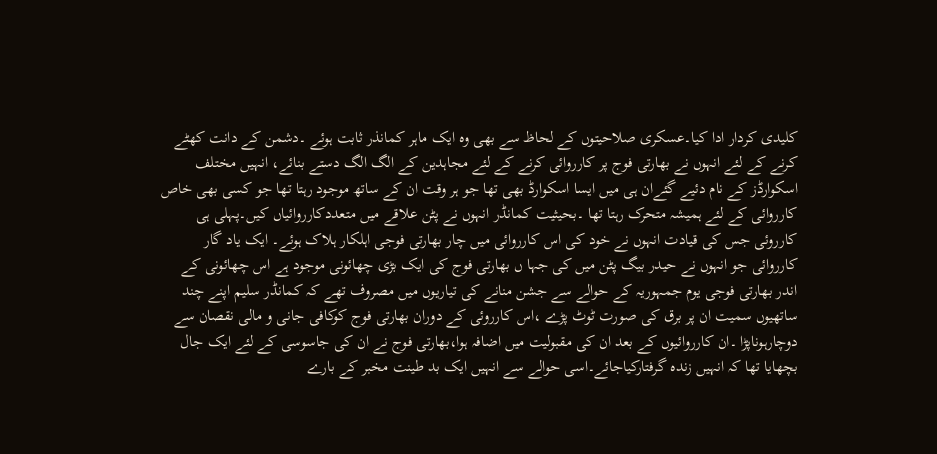کلیدی کردار ادا کیا۔عسکری صلاحیتوں کے لحاظ سے بھی وہ ایک ماہر کمانذر ثابت ہوئے ۔دشمن کے دانت کھٹے کرنے کے لئے انہوں نے بھارتی فوج پر کارروائی کرنے کے لئے مجاہدین کے الگ الگ دستے بنائے، انہیں مختلف اسکوارڈز کے نام دئیے گئےان ہی میں ایسا اسکوارڈ بھی تھا جو ہر وقت ان کے ساتھ موجود رہتا تھا جو کسی بھی خاص کارروائی کے لئے ہمیشہ متحرک رہتا تھا ۔بحیثیت کمانڈر انہوں نے پٹن علاقے میں متعددکارروائیاں کیں۔پہلی ہی کارروئی جس کی قیادت انہوں نے خود کی اس کارروائی میں چار بھارتی فوجی اہلکار ہلاک ہوئے۔ ایک یاد گار کارروائی جو انہوں نے حیدر بیگ پٹن میں کی جہا ں بھارتی فوج کی ایک بڑی چھائونی موجود ہے اس چھائونی کے اندر بھارتی فوجی یوم جمہوریہ کے حوالے سے جشن منانے کی تیاریوں میں مصروف تھے کہ کمانڈر سلیم اپنے چند ساتھیوں سمیت ان پر برق کی صورت ٹوٹ پڑے ،اس کارروئی کے دوران بھارتی فوج کوکافی جانی و مالی نقصان سے دوچارہوناپڑا ۔ان کارروائیوں کے بعد ان کی مقبولیت میں اضافہ ہوا،بھارتی فوج نے ان کی جاسوسی کے لئے ایک جال بچھایا تھا کہ انہیں زندہ گرفتارکیاجائے۔اسی حوالے سے انہیں ایک بد طینت مخبر کے بارے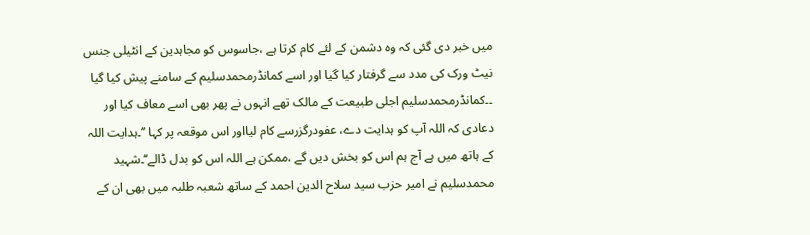میں خبر دی گئی کہ وہ دشمن کے لئے کام کرتا ہے ،جاسوس کو مجاہدین کے انٹیلی جنس نیٹ ورک کی مدد سے گرفتار کیا گیا اور اسے کمانڈرمحمدسلیم کے سامنے پیش کیا گیا ۔۔کمانڈرمحمدسلیم اجلی طبیعت کے مالک تھے انہوں نے پھر بھی اسے معاف کیا اور دعادی کہ اللہ آپ کو ہدایت دے، عفودرگزرسے کام لیااور اس موقعہ پر کہا ’’۔ہدایت اللہ کے ہاتھ میں ہے آج ہم اس کو بخش دیں گے ،ممکن ہے اللہ اس کو بدل ڈالے‘‘۔شہید محمدسلیم نے امیر حزب سید سلاح الدین احمد کے ساتھ شعبہ طلبہ میں بھی ان کے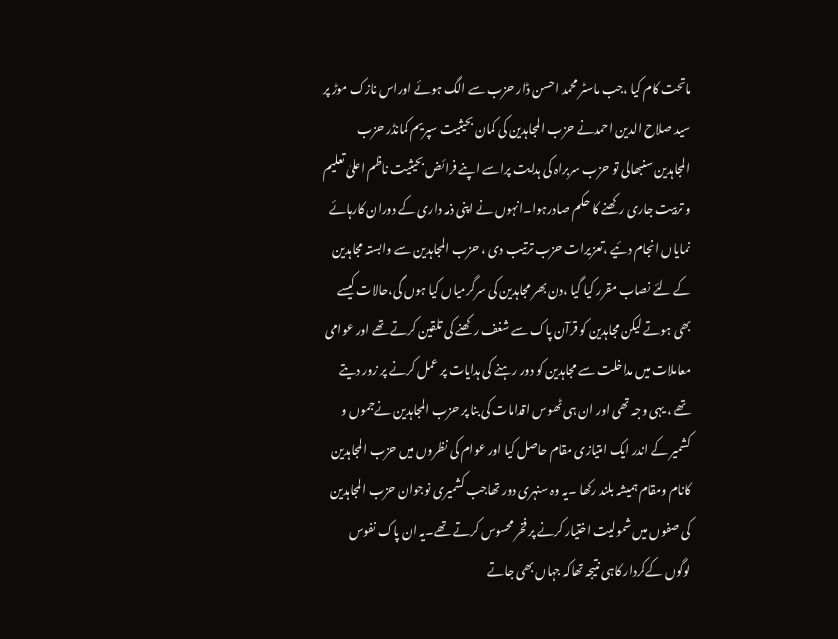ماتحت کام کیا ،جب ماسٹر محمد احسن ڈار حزب سے الگ ہوئے اوراس نازک موڑ پر سید صلاح الدین احمدنے حزب المجاہدین کی کمان بحیثیت سپریم کمانڈر حزب المجاہدین سنبھالی تو حزب سربراہ کی ہدایت پراسے اپنے فرائض بحیثیت ناظم اعلیٰ تعلیم و تربیت جاری رکھنے کا حکم صادرہوا۔انہوں نے اپنی ذمہ داری کے دوران کارہائے نمایاں انجام دئیے ،تعزیرات حزب ترتیب دی ، حزب المجاہدین سے وابستہ مجاہدین کے لئے نصاب مقرر کیا گیا ،دن بھر مجاہدین کی سرگرمیاں کیا ہوں گی،حالات کیسے بھی ہوتے لیکن مجاہدین کو قرآن پاک سے شغف رکھنے کی تلقین کرتے تھے اور عوامی معاملات میں مداخلت سے مجاہدین کو دور رہنے کی ہدایات پر عمل کرنے پر زور دیتے تھے ، یہی وجہ تھی اور ان ہی ٹھوس اقدامات کی بنا پر حزب المجاہدین نےجموں و کشمیر کے اندر ایک امتیازی مقام حاصل کیا اور عوام کی نظروں میں حزب المجاہدین کانام ومقام ہمیشہ بلند رکھا ۔یہ وہ سنہری دور تھاجب کشمیری نوجوان حزب المجاہدین کی صفوں میں شمولیت اختیار کرنے پر فخر محسوس کرتے تھے۔یہ ان پاک نفوس لوگوں کےکردار کاہی نتیجہ تھاکہ جہاں بھی جاتے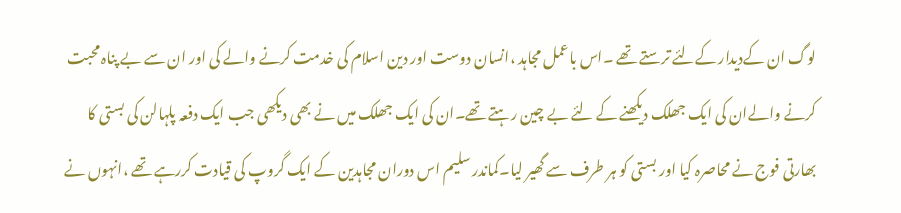لوگ ان کےدیدار کےلئے ترستے تھے ۔اس باعمل مجاہد ،انسان دوست اور دین اسلام کی خدمت کرنے والے کی اور ان سے بے پناہ محبت کرنے والےان کی ایک جھلک دیکھنے کے لئے بے چین رہتے تھے۔ان کی ایک جھلک میں نے بھی دیکھی جب ایک دفعہ پلہالن کی بستی کا بھارتی فوج نے محاصرہ کیا اور بستی کو ہر طرف سے گھیر لیا۔کماندر سلیم اس دوران مجاہدین کے ایک گروپ کی قیادت کررہے تھے ،انہوں نے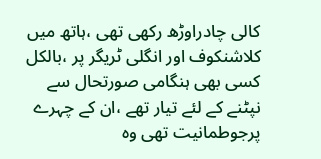کالی چادراوڑھ رکھی تھی ،ہاتھ میں کلاشنکوف اور انگلی ٹریگر پر ،بالکل کسی بھی ہنگامی صورتحال سے نپٹنے کے لئے تیار تھے ،ان کے چہرے پرجوطمانیت تھی وہ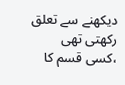دیکھنے سے تعلق رکھتی تھی ،کسی قسم کا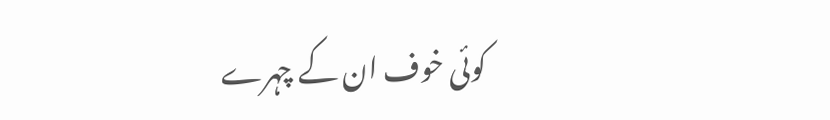کوئی خوف ان کے چہرے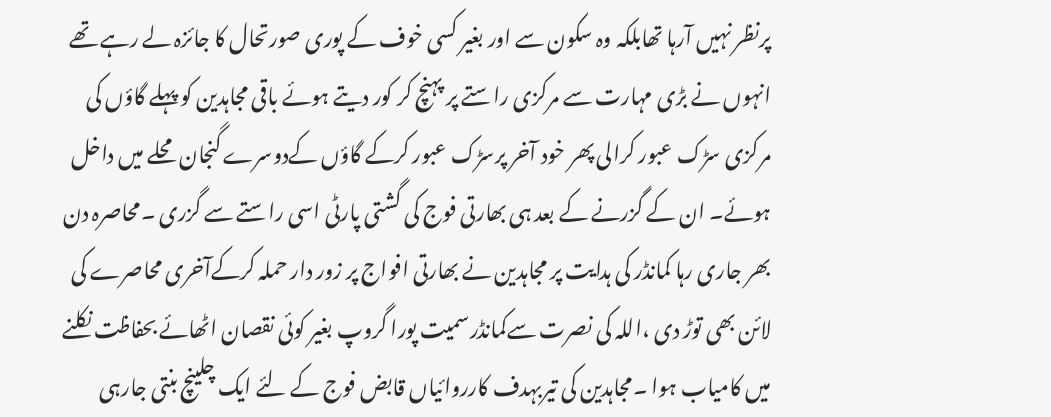پرنظر نہیں آرہا تھابلکہ وہ سکون سے اور بغیر کسی خوف کے پوری صورتحال کا جائزہ لے رہے تھے انہوں نے بڑی مہارت سے مرکزی راستے پر پہنچ کر کور دیتے ہوئے باقی مجاہدین کو پہلے گاؤں کی مرکزی سڑک عبور کرالی پھر خود آخر پرسڑک عبور کرکے گاؤں کےدوسرے گنجان محلے میں داخل ہوئے۔ ان کے گزرنے کے بعد ہی بھارتی فوج کی گشتی پارٹی اسی راستے سے گزری ۔محاصرہ دن بھر جاری رہا کمانڈر کی ہدایت پر مجاہدین نے بھارتی افواج پر زور دار حملہ کرکےآخری محاصرے کی لائن بھی توڑ دی ،اللہ کی نصرت سےکمانڈرسمیت پورا گروپ بغیر کوئی نقصان اٹھائے بحفاظت نکلنے میں کامیاب ہوا ۔مجاہدین کی تیربہدف کارروائیاں قابض فوج کے لئے ایک چلینچ بنتی جارہی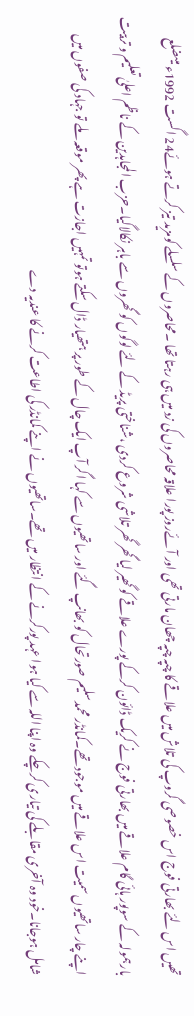تھیں اس لئے بھارتی فوج اس خصوصی گروپ کی تلاش میں علاقے کا چپہ چپہ چھان مارتی تھی اور آئےروز پورا علاقہ محاصروں کی زد میں ہی رہتا تھا ۔محاصروں کے سلسلے کومزید تیز کرتے ہوئے24 اگست 1992ء میںضلع بارہمولہ کے سوپور ہائی گام علاقے میں بھارتی فوج نے کریک ڈائون کرکے پورے علاقے کو گھیر لیا گھر گھر تلاشی شروع کردی ،شناختی پریڈ کے لئے لوگوں کو گھروں سے باہر نکالاگیا۔حزب المجاہدین کے ناظم اعلیٰ تعلیم و تربیت اپنے چار ساتھیوں سمیت اس علاقے میں موجود تھے۔کمانڈر محمدسلیم صورتحال کو بھانپ گئے اور ساتھیوں سے کہا اگر آپ ایک چال کے طور پر ہتھیار ڈال سکتے ہوتو تمہیں اجازت ہے پھر موقعہ ملے تو جہاد کی صفوں میں شامل ہوجانا۔خود وہ آخری مقابلے کی تیاری کرچکے وہ اپنا اللہ سے کیا ہوا عہد پورکرنے کے انتظار میں تھے۔ساتھیوں نے اپنے کمانڈر کی اطاعت کرنے کا عندیہ دے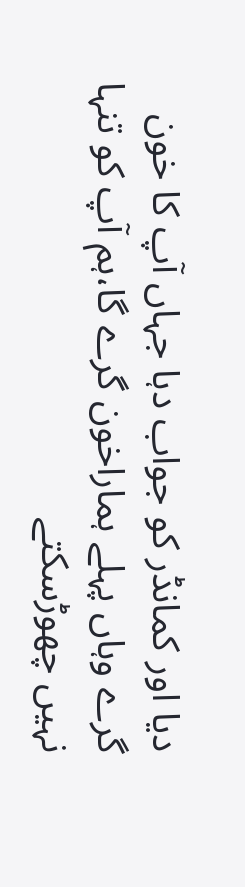دیا اور کمانڈر کو جواب دہا جہاں آپ کا خون گرے وہاں پہلے ہماراخون گرے گا،ہم آپ کو تنہا نہیں چھوڑسکتے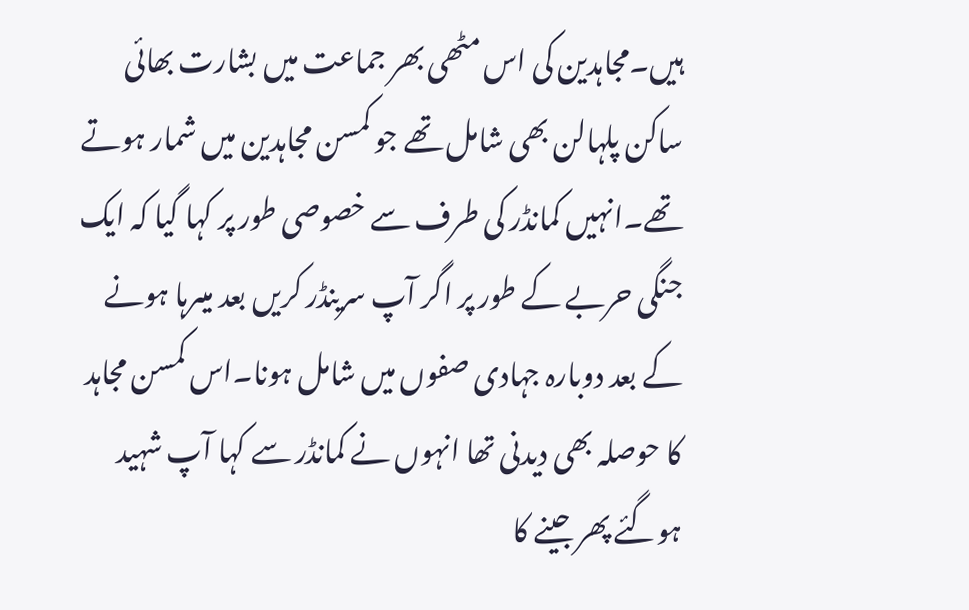ہیں۔مجاہدین کی اس مٹھی بھر جماعت میں بشارت بھائی ساکن پلہالن بھی شامل تھے جو کمسن مجاہدین میں شمار ہوتے تھے۔انہیں کمانڈر کی طرف سے خصوصی طور پر کہا گیا کہ ایک جنگی حربے کے طور پر اگر آپ سرینڈر کریں بعد میںرہا ہونے کے بعد دوبارہ جہادی صفوں میں شامل ہونا۔اس کمسن مجاہد کا حوصلہ بھی دیدنی تھا انہوں نے کمانڈر سے کہا آپ شہید ہوگئے پھر جینے کا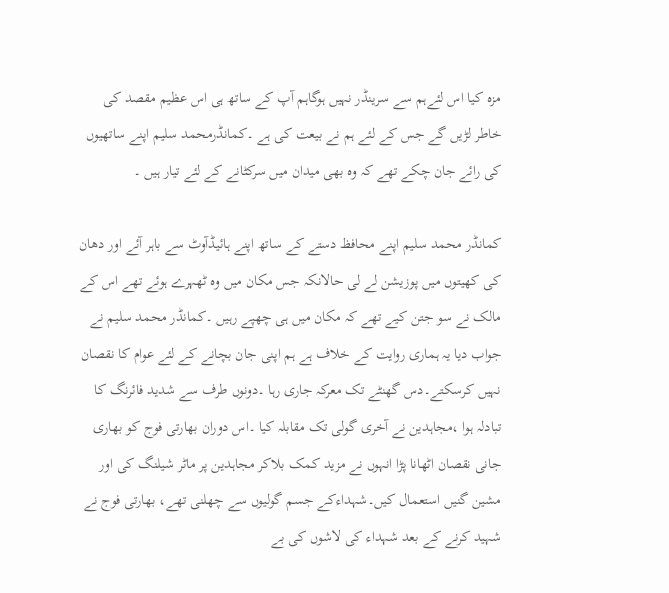مزہ کیا اس لئےہم سے سرینڈر نہیں ہوگاہم آپ کے ساتھ ہی اس عظیم مقصد کی خاطر لڑیں گے جس کے لئے ہم نے بیعت کی ہے ۔کمانڈرمحمد سلیم اپنے ساتھیوں کی رائے جان چکے تھے کہ وہ بھی میدان میں سرکٹانے کے لئے تیار ہیں ۔

کمانڈر محمد سلیم اپنے محافظ دستے کے ساتھ اپنے ہائیڈآوٹ سے باہر آئے اور دھان کی کھیتوں میں پوزیشن لے لی حالانکہ جس مکان میں وہ ٹھہرے ہوئے تھے اس کے مالک نے سو جتن کیے تھے کہ مکان میں ہی چھپے رہیں ۔کمانڈر محمد سلیم نے جواب دیا یہ ہماری روایت کے خلاف ہے ہم اپنی جان بچانے کے لئے عوام کا نقصان نہیں کرسکتے۔دس گھنٹے تک معرکہ جاری رہا ۔دونوں طرف سے شدید فائرنگ کا تبادلہ ہوا ،مجاہدین نے آخری گولی تک مقابلہ کیا ۔اس دوران بھارتی فوج کو بھاری جانی نقصان اٹھانا پڑا انہوں نے مزید کمک بلاکر مجاہدین پر ماٹر شیلنگ کی اور مشین گنیں استعمال کیں۔شہداءکے جسم گولیوں سے چھلنی تھے، بھارتی فوج نے شہید کرنے کے بعد شہداء کی لاشوں کی بے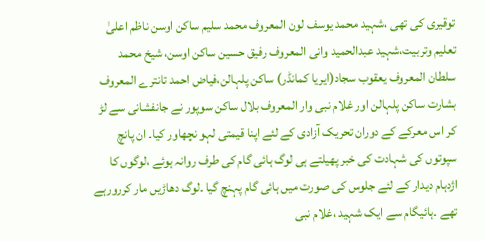توقیری کی تھی ،شہید محمد یوسف لون المعروف محمد سلیم ساکن اوسن ناظم اعلیٰ تعلیم وتربیت،شہید عبدالحمید وانی المعروف رفیق حسین ساکن اوسن، شیخ محمد سلطان المعروف یعقوب سجاد(ایریا کمانڈر) ساکن پلہالن،فیاض احمد تانترے المعروف بشارت ساکن پلہالن اور غلام نبی وار المعروف بلال ساکن سوپور نے جانفشانی سے لڑ کر اس معرکے کے دوران تحریک آزادی کے لئے اپنا قیمتی لہو نچھاور کیا۔ ان پانچ سپوتوں کی شہادت کی خبر پھیلتے ہی لوگ ہائی گام کی طرف روانہ ہوئے ،لوگوں کا اژدہام دیدار کے لئے جلوس کی صورت میں ہائی گام پہنچ گیا ۔لوگ دھاڑیں مار کررورہے تھے ۔ہائیگام سے ایک شہید ،غلام نبی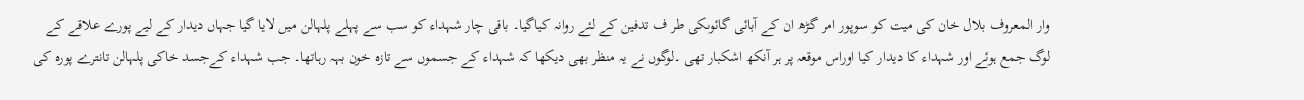وار المعروف بلال خان کی میت کو سوپور امر گڑھ ان کے آبائی گائوںکی طر ف تدفین کے لئے روانہ کیاگیا۔ باقی چار شہداء کو سب سے پہلے پلہالن میں لایا گیا جہاں دیدار کے لیے پورے علاقے کے لوگ جمع ہوئے اور شہداء کا دیدار کیا اوراس موقعہ پر ہر آنکھ اشکبار تھی ۔لوگوں نے یہ منظر بھی دیکھا کہ شہداء کے جسموں سے تازہ خون بہہ رہاتھا۔ جب شہداء کےجسد خاکی پلہالن تانترے پورہ کی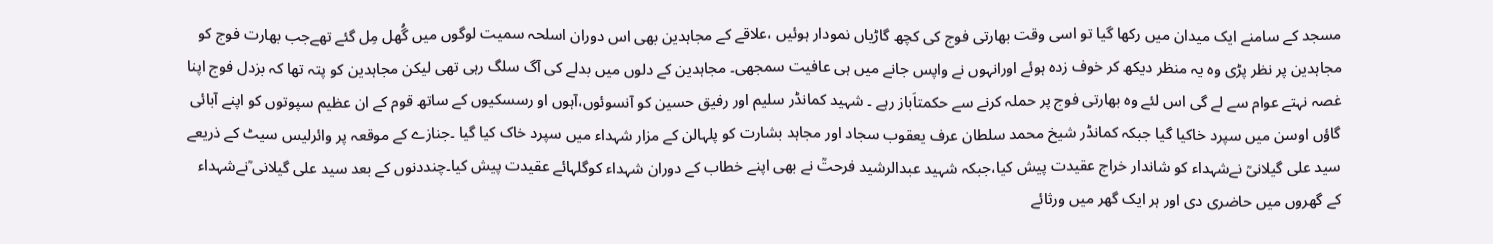مسجد کے سامنے ایک میدان میں رکھا گیا تو اسی وقت بھارتی فوج کی کچھ گاڑیاں نمودار ہوئیں ،علاقے کے مجاہدین بھی اس دوران اسلحہ سمیت لوگوں میں گُھل مِل گئے تھےجب بھارت فوج کو مجاہدین پر نظر پڑی وہ یہ منظر دیکھ کر خوف زدہ ہوئے اورانہوں نے واپس جانے میں ہی عافیت سمجھی۔ مجاہدین کے دلوں میں بدلے کی آگ سلگ رہی تھی لیکن مجاہدین کو پتہ تھا کہ بزدل فوج اپنا غصہ نہتے عوام سے لے گی اس لئے وہ بھارتی فوج پر حملہ کرنے سے حکمتاَباز رہے ۔ شہید کمانڈر سلیم اور رفیق حسین کو آنسوئوں،آہوں او رسسکیوں کے ساتھ قوم کے ان عظیم سپوتوں کو اپنے آبائی گاؤں اوسن میں سپرد خاکیا گیا جبکہ کمانڈر شیخ محمد سلطان عرف یعقوب سجاد اور مجاہد بشارت کو پلہالن کے مزار شہداء میں سپرد خاک کیا گیا ۔جنازے کے موقعہ پر وائرلیس سیٹ کے ذریعے سید علی گیلانیؒ نےشہداء کو شاندار خراج عقیدت پیش کیا،جبکہ شہید عبدالرشید فرحتؒ نے بھی اپنے خطاب کے دوران شہداء کوگلہائے عقیدت پیش کیا۔چنددنوں کے بعد سید علی گیلانی ؒنےشہداء کے گھروں میں حاضری دی اور ہر ایک گھر میں ورثائے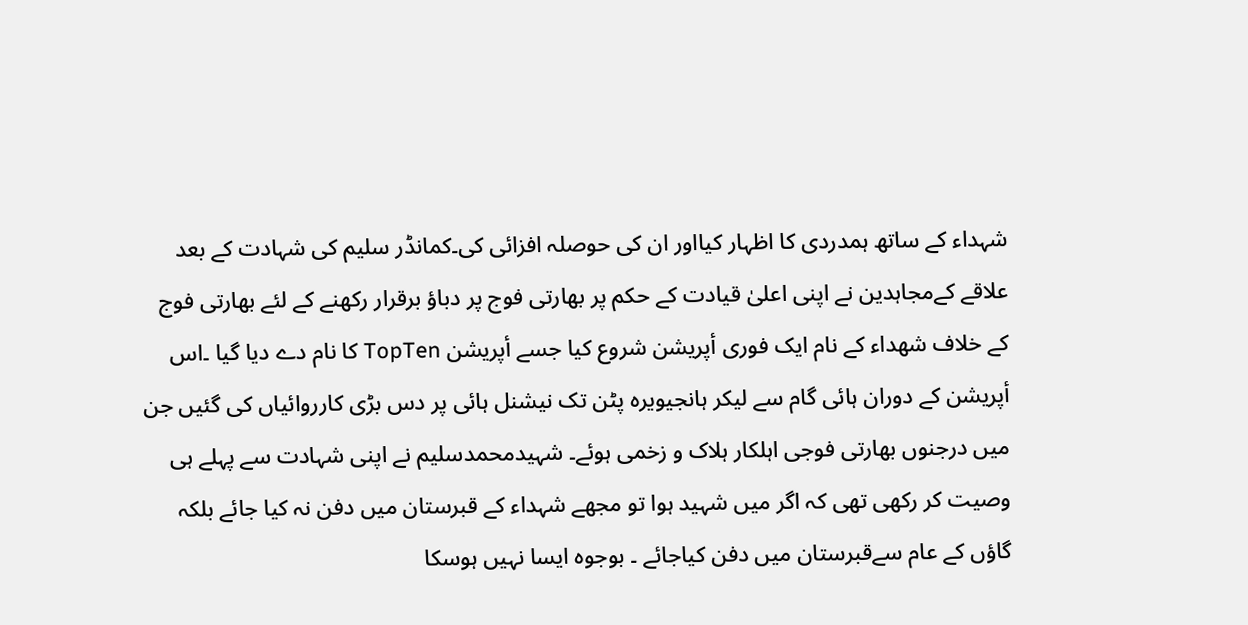شہداء کے ساتھ ہمدردی کا اظہار کیااور ان کی حوصلہ افزائی کی۔کمانڈر سلیم کی شہادت کے بعد علاقے کےمجاہدین نے اپنی اعلیٰ قیادت کے حکم پر بھارتی فوج پر دباؤ برقرار رکھنے کے لئے بھارتی فوج کے خلاف شھداء کے نام ایک فوری أپریشن شروع کیا جسے أپریشن TopTen کا نام دے دیا گیا ۔اس أپریشن کے دوران ہائی گام سے لیکر ہانجیویرہ پٹن تک نیشنل ہائی پر دس بڑی کارروائیاں کی گئیں جن میں درجنوں بھارتی فوجی اہلکار ہلاک و زخمی ہوئے۔ شہیدمحمدسلیم نے اپنی شہادت سے پہلے ہی وصیت کر رکھی تھی کہ اگر میں شہید ہوا تو مجھے شہداء کے قبرستان میں دفن نہ کیا جائے بلکہ گاؤں کے عام سےقبرستان میں دفن کیاجائے ۔ بوجوہ ایسا نہیں ہوسکا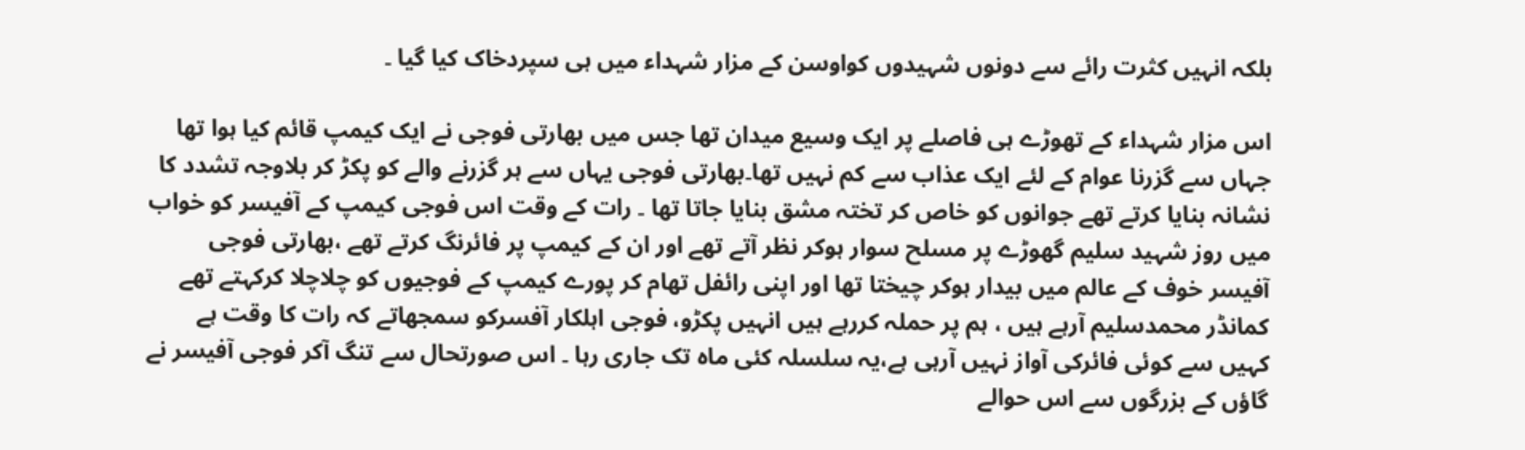بلکہ انہیں کثرت رائے سے دونوں شہیدوں کواوسن کے مزار شہداء میں ہی سپردخاک کیا گیا ۔

اس مزار شہداء کے تھوڑے ہی فاصلے پر ایک وسیع میدان تھا جس میں بھارتی فوجی نے ایک کیمپ قائم کیا ہوا تھا جہاں سے گزرنا عوام کے لئے ایک عذاب سے کم نہیں تھا۔بھارتی فوجی یہاں سے ہر گزرنے والے کو پکڑ کر بلاوجہ تشدد کا نشانہ بنایا کرتے تھے جوانوں کو خاص کر تختہ مشق بنایا جاتا تھا ۔ رات کے وقت اس فوجی کیمپ کے آفیسر کو خواب میں روز شہید سلیم گھوڑے پر مسلح سوار ہوکر نظر آتے تھے اور ان کے کیمپ پر فائرنگ کرتے تھے ،بھارتی فوجی آفیسر خوف کے عالم میں بیدار ہوکر چیختا تھا اور اپنی رائفل تھام کر پورے کیمپ کے فوجیوں کو چلاچلا کرکہتے تھے کمانڈر محمدسلیم آرہے ہیں ، ہم پر حملہ کررہے ہیں انہیں پکڑو، فوجی اہلکار آفسرکو سمجھاتے کہ رات کا وقت ہے کہیں سے کوئی فائرکی آواز نہیں آرہی ہے،یہ سلسلہ کئی ماہ تک جاری رہا ۔ اس صورتحال سے تنگ آکر فوجی آفیسر نے گاؤں کے بزرگوں سے اس حوالے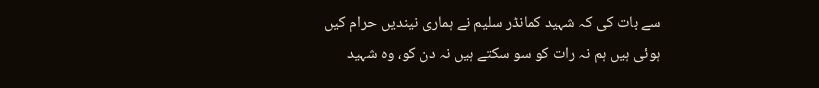سے بات کی کہ شہید کمانڈر سلیم نے ہماری نیندیں حرام کیں ہوئی ہیں ہم نہ رات کو سو سکتے ہیں نہ دن کو، وہ شہید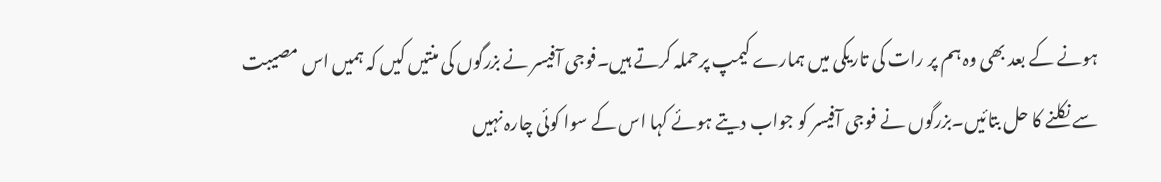ہونے کے بعد بھی وہ ہم پر رات کی تاریکی میں ہمارے کیمپ پرحملہ کرتے ہیں۔فوجی آفیسر نے بزرگوں کی منتیں کیں کہ ہمیں اس مصیبت سے نکلنے کا حل بتائیں۔بزرگوں نے فوجی آفیسر کو جواب دیتے ہوئے کہا اس کے سوا کوئی چارہ نہیں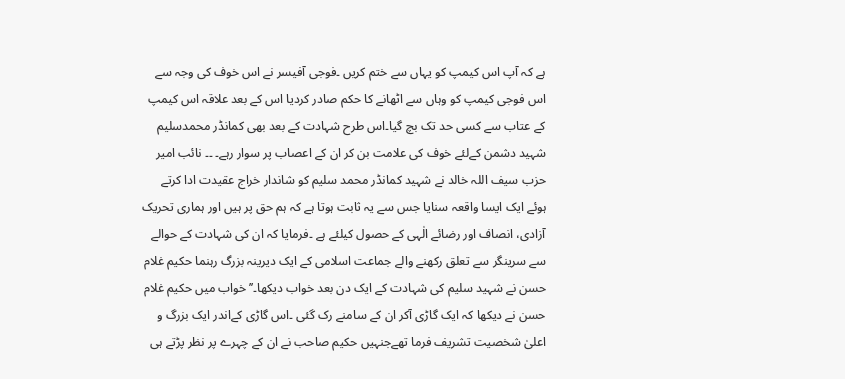ہے کہ آپ اس کیمپ کو یہاں سے ختم کریں ۔فوجی آفیسر نے اس خوف کی وجہ سے اس فوجی کیمپ کو وہاں سے اٹھانے کا حکم صادر کردیا اس کے بعد علاقہ اس کیمپ کے عتاب سے کسی حد تک بچ گیا۔اس طرح شہادت کے بعد بھی کمانڈر محمدسلیم شہید دشمن کےلئے خوف کی علامت بن کر ان کے اعصاب پر سوار رہے۔ ۔۔ نائب امیر حزب سیف اللہ خالد نے شہید کمانڈر محمد سلیم کو شاندار خراج عقیدت ادا کرتے ہوئے ایک ایسا واقعہ سنایا جس سے یہ ثابت ہوتا ہے کہ ہم حق پر ہیں اور ہماری تحریک آزادی، انصاف اور رضائے الٰہی کے حصول کیلئے ہے ۔فرمایا کہ ان کی شہادت کے حوالے سے سرینگر سے تعلق رکھنے والے جماعت اسلامی کے ایک دیرینہ بزرگ رہنما حکیم غلام حسن نے شہید سلیم کی شہادت کے ایک دن بعد خواب دیکھا۔’’خواب میں حکیم غلام حسن نے دیکھا کہ ایک گاڑی آکر ان کے سامنے رک گئی ۔اس گاڑی کےاندر ایک بزرگ و اعلیٰ شخصیت تشریف فرما تھےجنہیں حکیم صاحب نے ان کے چہرے پر نظر پڑتے ہی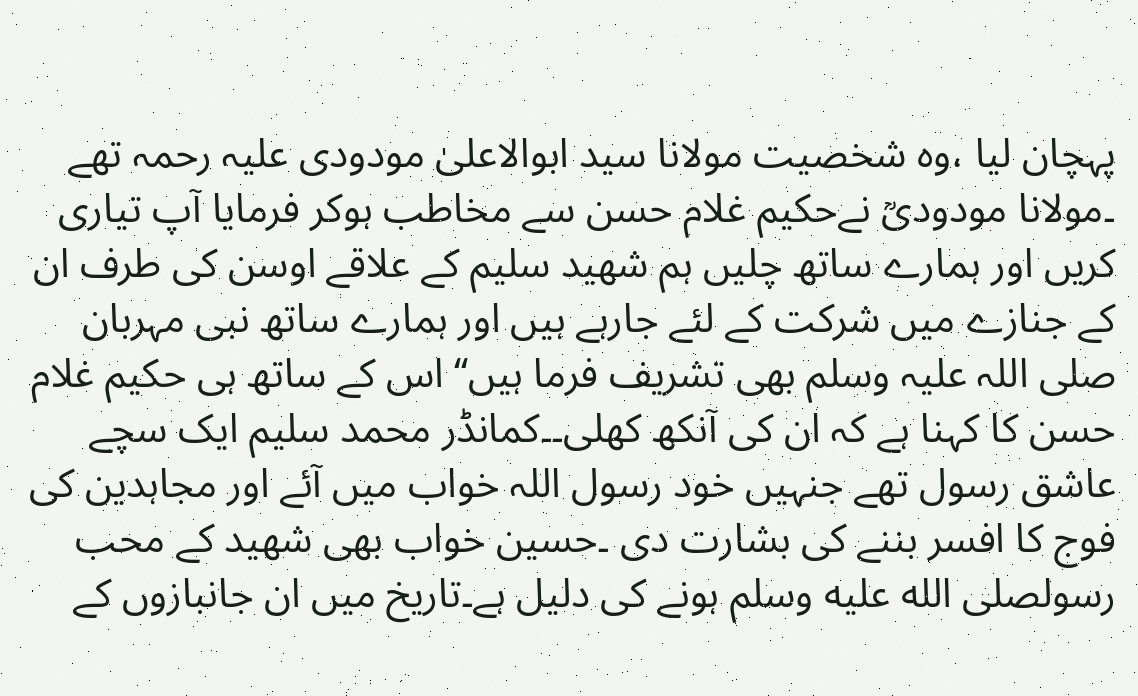پہچان لیا ،وہ شخصیت مولانا سید ابوالاعلیٰ مودودی علیہ رحمہ تھے ۔مولانا مودودیؒ نےحکیم غلام حسن سے مخاطب ہوکر فرمایا آپ تیاری کریں اور ہمارے ساتھ چلیں ہم شھید سلیم کے علاقے اوسن کی طرف ان کے جنازے میں شرکت کے لئے جارہے ہیں اور ہمارے ساتھ نبی مہربان صلی اللہ علیہ وسلم بھی تشریف فرما ہیں‘‘ اس کے ساتھ ہی حکیم غلام حسن کا کہنا ہے کہ ان کی آنکھ کھلی۔۔کمانڈر محمد سلیم ایک سچے عاشق رسول تھے جنہیں خود رسول اللہ خواب میں آئے اور مجاہدین کی فوج کا افسر بننے کی بشارت دی ۔حسین خواب بھی شھید کے محب رسولصلى الله عليه وسلم ہونے کی دلیل ہے۔تاریخ میں ان جانبازوں کے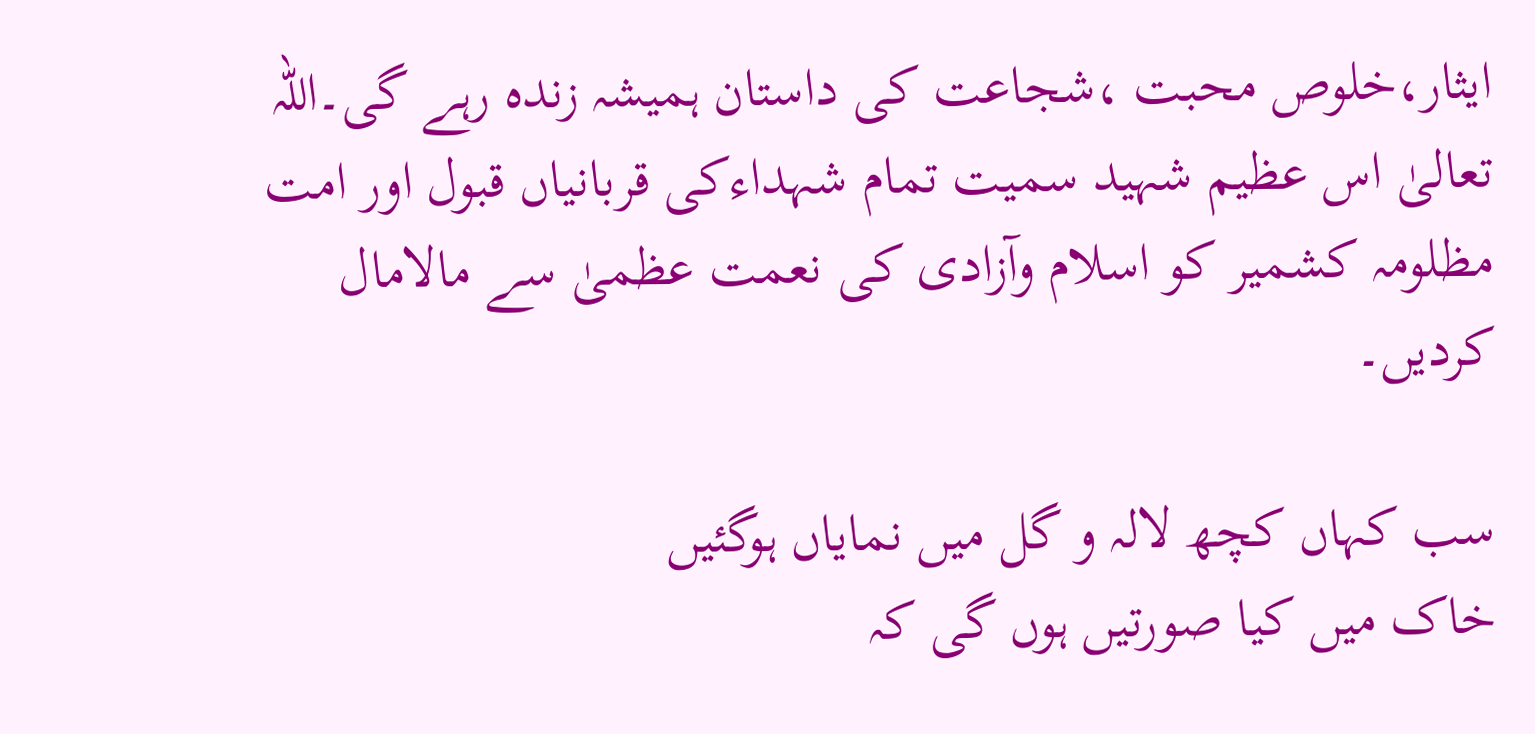ایثار،خلوص محبت ،شجاعت کی داستان ہمیشہ زندہ رہے گی۔اللہ تعالیٰ اس عظیم شہید سمیت تمام شہداءکی قربانیاں قبول اور امت مظلومہ کشمیر کو اسلام وآزادی کی نعمت عظمیٰ سے مالامال کردیں۔

سب کہاں کچھ لالہ و گل میں نمایاں ہوگئیں
خاک میں کیا صورتیں ہوں گی کہ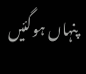پنہاں ہوگئیں